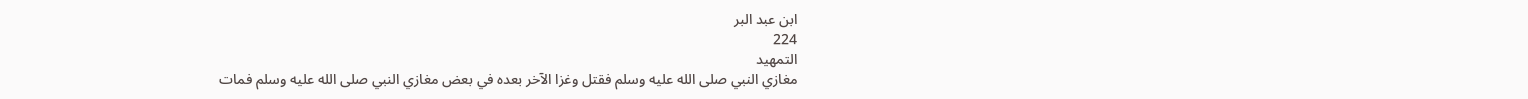ابن عبد البر
224
التمهيد
مغازي النبي صلى الله عليه وسلم فقتل وغزا الآخر بعده في بعض مغازي النبي صلى الله عليه وسلم فمات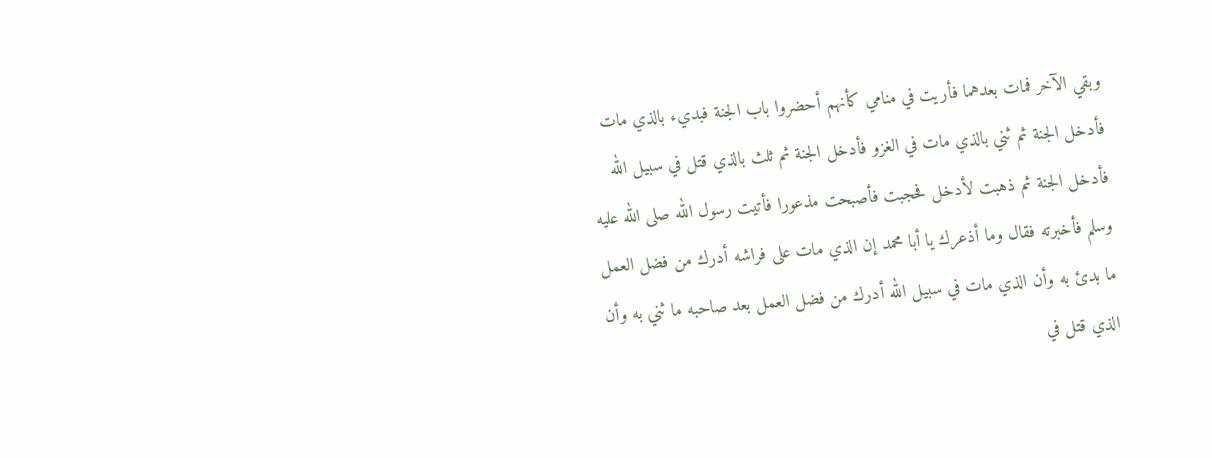وبقي الآخر فمات بعدهما فأريت في منامي كأنهم أحضروا باب الجنة فبديء بالذي مات فأدخل الجنة ثم ثني بالذي مات في الغزو فأدخل الجنة ثم ثلث بالذي قتل في سبيل الله فأدخل الجنة ثم ذهبت لأدخل فحجبت فأصبحت مذعورا فأتيت رسول الله صلى الله عليه وسلم فأخبرته فقال وما أذعرك يا أبا محمد إن الذي مات على فراشه أدرك من فضل العمل ما بدئ به وأن الذي مات في سبيل الله أدرك من فضل العمل بعد صاحبه ما ثني به وأن الذي قتل في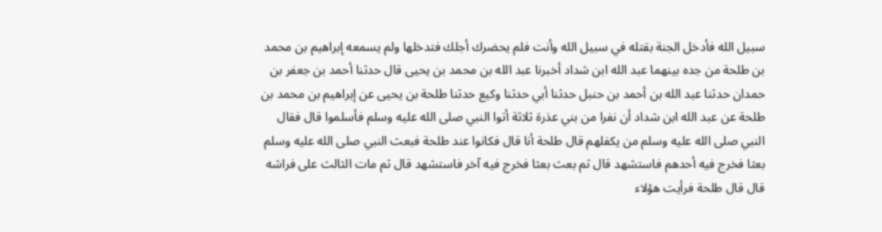سبيل الله فأدخل الجنة بقتله في سبيل الله وأنت فلم يحضرك أجلك فتدخلها ولم يسمعه إبراهيم بن محمد بن طلحة من جده بينهما عبد الله ابن شداد أخبرنا عبد الله بن محمد بن يحيى قال حدثنا أحمد بن جعفر بن حمدان حدثنا عبد الله بن أحمد بن حنبل حدثنا أبي حدثنا وكيع حدثنا طلحة بن يحيى عن إبراهيم بن محمد بن طلحة عن عبد الله ابن شداد أن نفرا من بني عذرة ثلاثة أتوا النبي صلى الله عليه وسلم فأسلموا قال فقال النبي صلى الله عليه وسلم من يكفلهم قال طلحة أنا قال فكانوا عند طلحة فبعث النبي صلى الله عليه وسلم بعثا فخرج فيه أحدهم فاستشهد قال ثم بعث بعثا فخرج فيه آخر فاستشهد قال ثم مات الثالث على فراشه قال قال طلحة فرأيت هؤلاء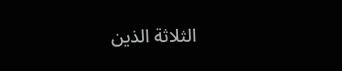الثلاثة الذين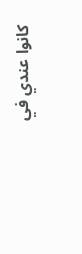كانوا عندي في